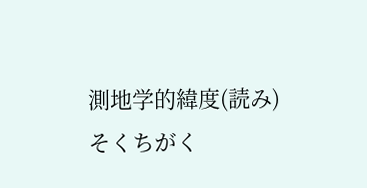測地学的緯度(読み)そくちがく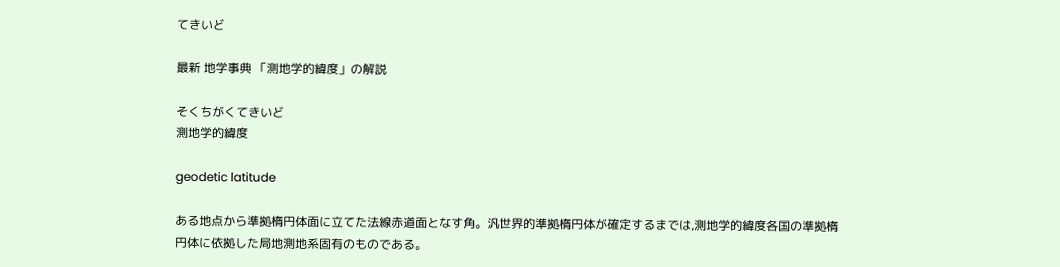てきいど

最新 地学事典 「測地学的緯度」の解説

そくちがくてきいど
測地学的緯度

geodetic latitude

ある地点から準拠楕円体面に立てた法線赤道面となす角。汎世界的準拠楕円体が確定するまでは,測地学的緯度各国の準拠楕円体に依拠した局地測地系固有のものである。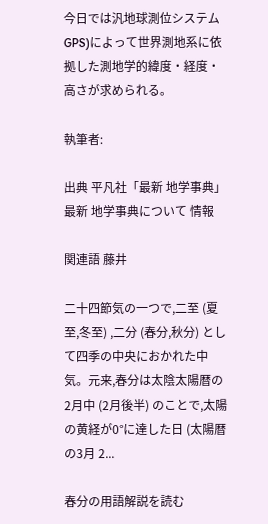今日では汎地球測位システムGPS)によって世界測地系に依拠した測地学的緯度・経度・高さが求められる。

執筆者:

出典 平凡社「最新 地学事典」最新 地学事典について 情報

関連語 藤井

二十四節気の一つで,二至 (夏至,冬至) ,二分 (春分,秋分) として四季の中央におかれた中気。元来,春分は太陰太陽暦の2月中 (2月後半) のことで,太陽の黄経が0°に達した日 (太陽暦の3月 2...

春分の用語解説を読む